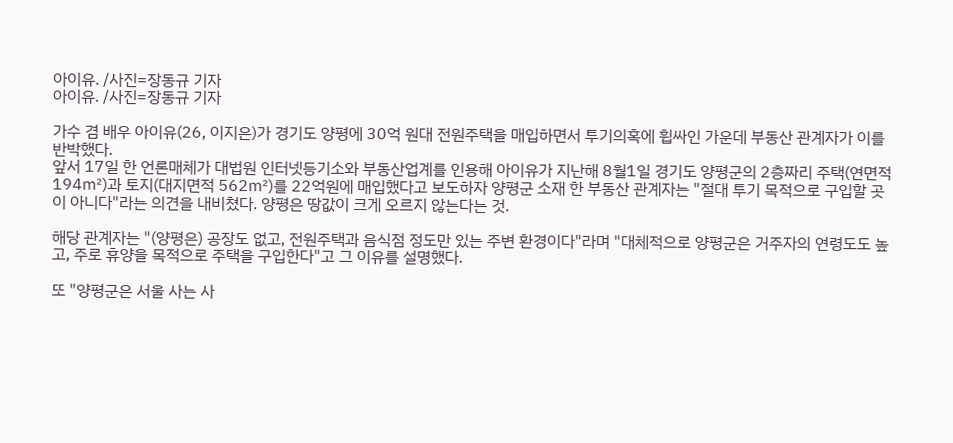아이유. /사진=장동규 기자
아이유. /사진=장동규 기자

가수 겸 배우 아이유(26, 이지은)가 경기도 양평에 30억 원대 전원주택을 매입하면서 투기의혹에 휩싸인 가운데 부동산 관계자가 이를 반박했다.
앞서 17일 한 언론매체가 대법원 인터넷등기소와 부동산업계를 인용해 아이유가 지난해 8월1일 경기도 양평군의 2층짜리 주택(연면적 194㎡)과 토지(대지면적 562㎡)를 22억원에 매입했다고 보도하자 양평군 소재 한 부동산 관계자는 "절대 투기 목적으로 구입할 곳이 아니다"라는 의견을 내비쳤다. 양평은 땅값이 크게 오르지 않는다는 것.

해당 관계자는 "(양평은) 공장도 없고, 전원주택과 음식점 정도만 있는 주변 환경이다"라며 "대체적으로 양평군은 거주자의 연령도도 높고, 주로 휴양을 목적으로 주택을 구입한다"고 그 이유를 설명했다.

또 "양평군은 서울 사는 사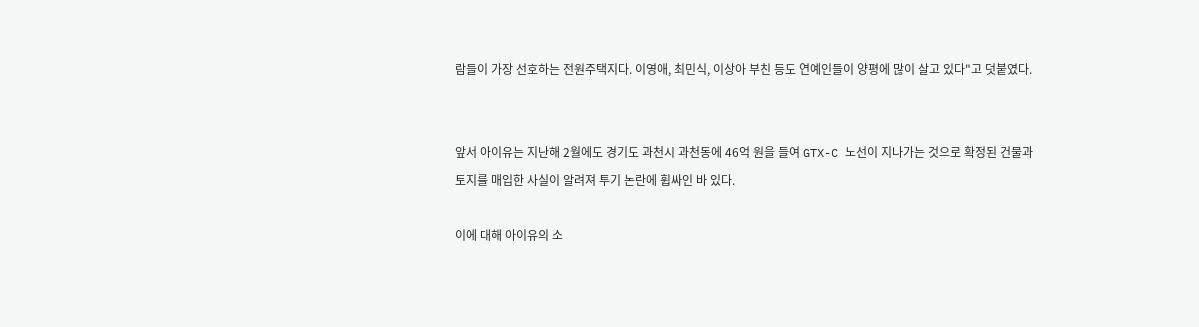람들이 가장 선호하는 전원주택지다. 이영애, 최민식, 이상아 부친 등도 연예인들이 양평에 많이 살고 있다"고 덧붙였다.


앞서 아이유는 지난해 2월에도 경기도 과천시 과천동에 46억 원을 들여 GTX-C 노선이 지나가는 것으로 확정된 건물과 토지를 매입한 사실이 알려져 투기 논란에 휩싸인 바 있다.

이에 대해 아이유의 소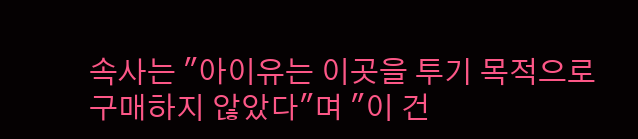속사는 "아이유는 이곳을 투기 목적으로 구매하지 않았다"며 "이 건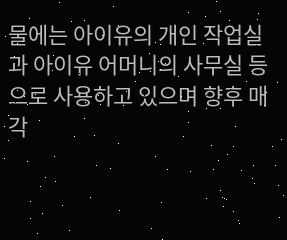물에는 아이유의 개인 작업실과 아이유 어머니의 사무실 등으로 사용하고 있으며 향후 매각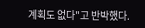계획도 없다"고 반박했다.